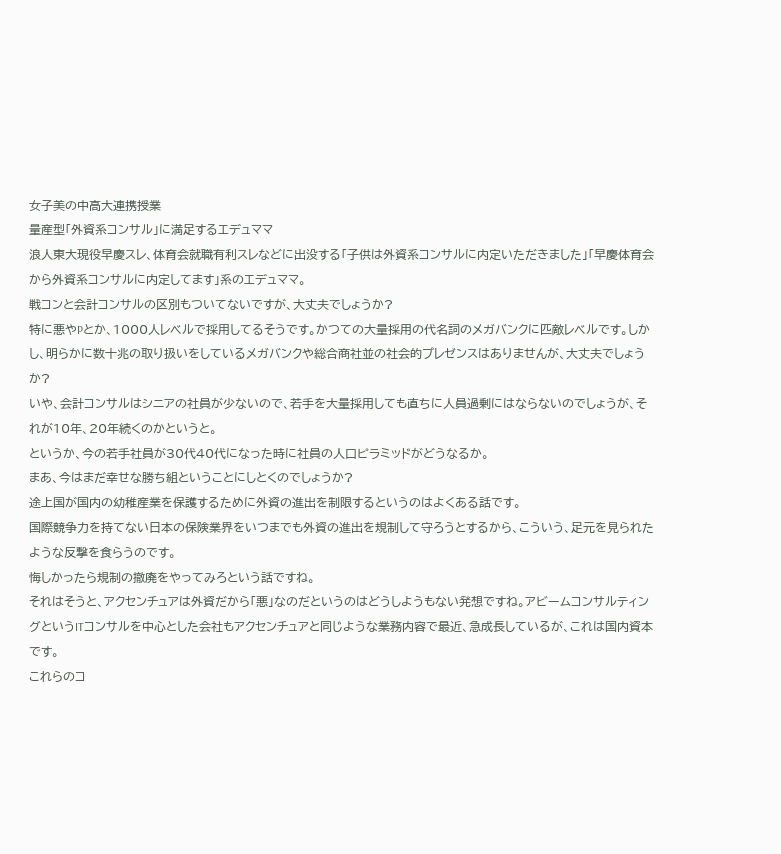女子美の中高大連携授業
量産型「外資系コンサル」に満足するエデュママ
浪人東大現役早慶スレ、体育会就職有利スレなどに出没する「子供は外資系コンサルに内定いただきました」「早慶体育会から外資系コンサルに内定してます」系のエデュママ。
戦コンと会計コンサルの区別もついてないですが、大丈夫でしょうか?
特に悪やPとか、1000人レベルで採用してるそうです。かつての大量採用の代名詞のメガバンクに匹敵レベルです。しかし、明らかに数十兆の取り扱いをしているメガバンクや総合商社並の社会的プレゼンスはありませんが、大丈夫でしょうか?
いや、会計コンサルはシニアの社員が少ないので、若手を大量採用しても直ちに人員過剰にはならないのでしょうが、それが10年、20年続くのかというと。
というか、今の若手社員が30代40代になった時に社員の人口ピラミッドがどうなるか。
まあ、今はまだ幸せな勝ち組ということにしとくのでしょうか?
途上国が国内の幼稚産業を保護するために外資の進出を制限するというのはよくある話です。
国際競争力を持てない日本の保険業界をいつまでも外資の進出を規制して守ろうとするから、こういう、足元を見られたような反撃を食らうのです。
悔しかったら規制の撤廃をやってみろという話ですね。
それはそうと、アクセンチュアは外資だから「悪」なのだというのはどうしようもない発想ですね。アビームコンサルティングというITコンサルを中心とした会社もアクセンチュアと同じような業務内容で最近、急成長しているが、これは国内資本です。
これらのコ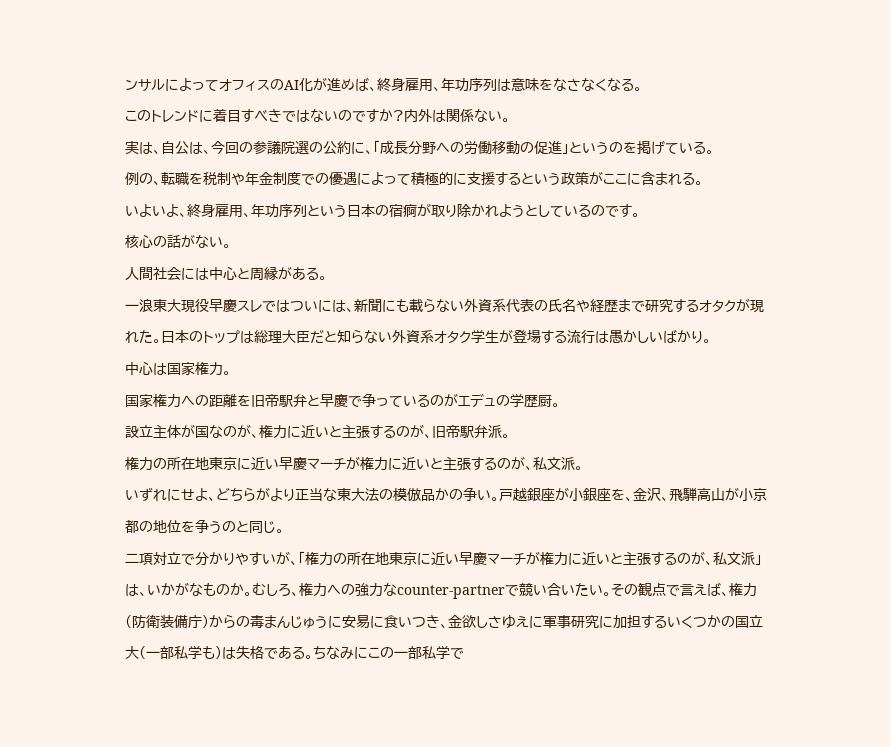ンサルによってオフィスのAI化が進めば、終身雇用、年功序列は意味をなさなくなる。
このトレンドに着目すべきではないのですか?内外は関係ない。
実は、自公は、今回の参議院選の公約に、「成長分野への労働移動の促進」というのを掲げている。
例の、転職を税制や年金制度での優遇によって積極的に支援するという政策がここに含まれる。
いよいよ、終身雇用、年功序列という日本の宿痾が取り除かれようとしているのです。
核心の話がない。
人間社会には中心と周縁がある。
一浪東大現役早慶スレではついには、新聞にも載らない外資系代表の氏名や経歴まで研究するオタクが現れた。日本のトップは総理大臣だと知らない外資系オタク学生が登場する流行は愚かしいばかり。
中心は国家権力。
国家権力への距離を旧帝駅弁と早慶で争っているのがエデュの学歴厨。
設立主体が国なのが、権力に近いと主張するのが、旧帝駅弁派。
権力の所在地東京に近い早慶マーチが権力に近いと主張するのが、私文派。
いずれにせよ、どちらがより正当な東大法の模倣品かの争い。戸越銀座が小銀座を、金沢、飛騨高山が小京都の地位を争うのと同じ。
二項対立で分かりやすいが、「権力の所在地東京に近い早慶マーチが権力に近いと主張するのが、私文派」は、いかがなものか。むしろ、権力への強力なcounter‐partnerで競い合いたい。その観点で言えば、権力(防衛装備庁)からの毒まんじゅうに安易に食いつき、金欲しさゆえに軍事研究に加担するいくつかの国立大(一部私学も)は失格である。ちなみにこの一部私学で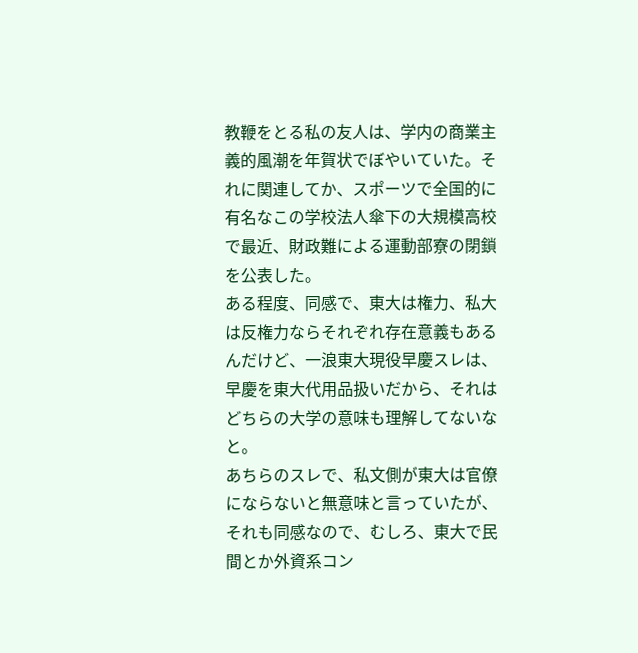教鞭をとる私の友人は、学内の商業主義的風潮を年賀状でぼやいていた。それに関連してか、スポーツで全国的に有名なこの学校法人傘下の大規模高校で最近、財政難による運動部寮の閉鎖を公表した。
ある程度、同感で、東大は権力、私大は反権力ならそれぞれ存在意義もあるんだけど、一浪東大現役早慶スレは、早慶を東大代用品扱いだから、それはどちらの大学の意味も理解してないなと。
あちらのスレで、私文側が東大は官僚にならないと無意味と言っていたが、それも同感なので、むしろ、東大で民間とか外資系コン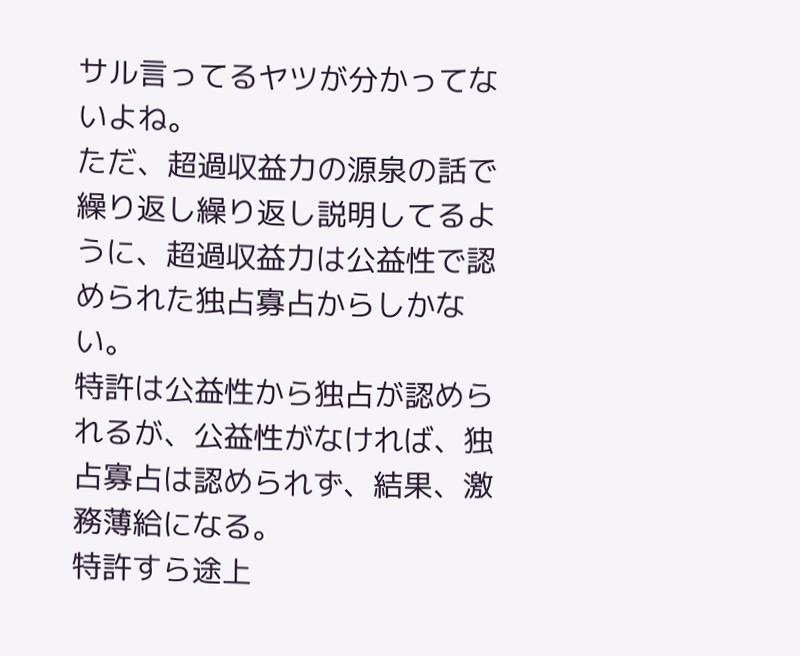サル言ってるヤツが分かってないよね。
ただ、超過収益力の源泉の話で繰り返し繰り返し説明してるように、超過収益力は公益性で認められた独占寡占からしかない。
特許は公益性から独占が認められるが、公益性がなければ、独占寡占は認められず、結果、激務薄給になる。
特許すら途上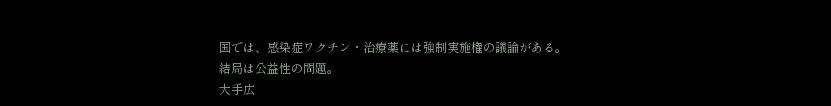国では、感染症ワクチン・治療薬には強制実施権の議論がある。
結局は公益性の問題。
大手広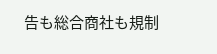告も総合商社も規制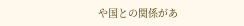や国との関係があ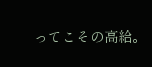ってこその高給。